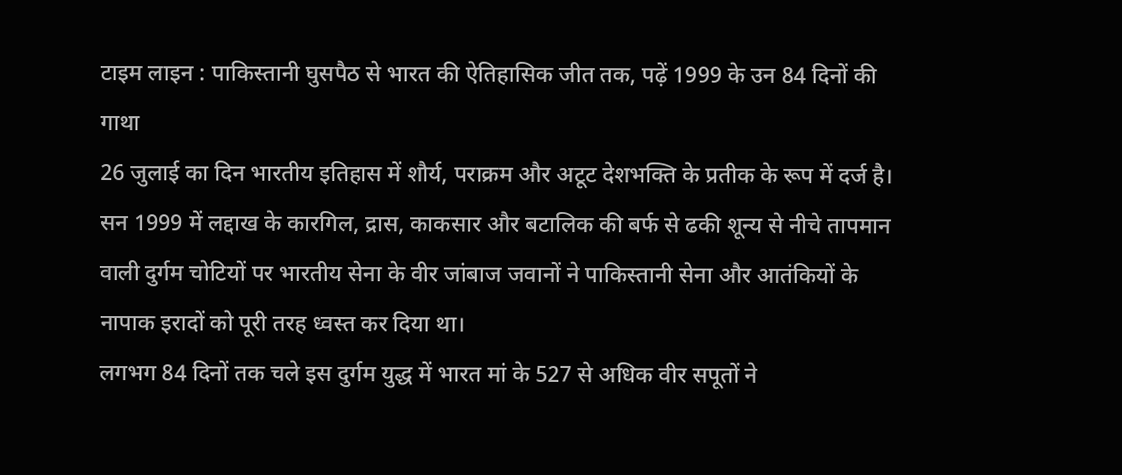टाइम लाइन : पाकिस्तानी घुसपैठ से भारत की ऐतिहासिक जीत तक, पढ़ें 1999 के उन 84 दिनों की गाथा
26 जुलाई का दिन भारतीय इतिहास में शौर्य, पराक्रम और अटूट देशभक्ति के प्रतीक के रूप में दर्ज है। सन 1999 में लद्दाख के कारगिल, द्रास, काकसार और बटालिक की बर्फ से ढकी शून्य से नीचे तापमान वाली दुर्गम चोटियों पर भारतीय सेना के वीर जांबाज जवानों ने पाकिस्तानी सेना और आतंकियों के नापाक इरादों को पूरी तरह ध्वस्त कर दिया था।
लगभग 84 दिनों तक चले इस दुर्गम युद्ध में भारत मां के 527 से अधिक वीर सपूतों ने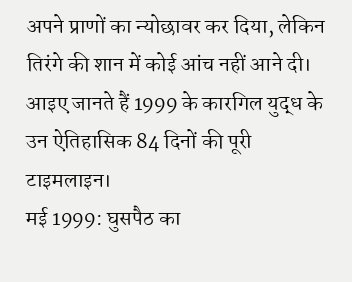अपने प्राणों का न्योछावर कर दिया, लेकिन तिरंगे की शान में कोई आंच नहीं आने दी। आइए जानते हैं 1999 के कारगिल युद्ध के उन ऐतिहासिक 84 दिनों की पूरी टाइमलाइन।
मई 1999: घुसपैठ का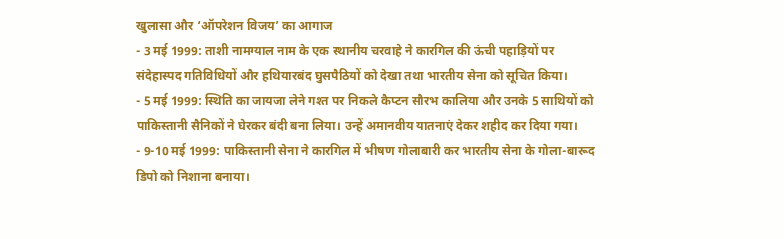खुलासा और ‘ऑपरेशन विजय’ का आगाज
- 3 मई 1999: ताशी नामग्याल नाम के एक स्थानीय चरवाहे ने कारगिल की ऊंची पहाड़ियों पर संदेहास्पद गतिविधियों और हथियारबंद घुसपैठियों को देखा तथा भारतीय सेना को सूचित किया।
- 5 मई 1999: स्थिति का जायजा लेने गश्त पर निकले कैप्टन सौरभ कालिया और उनके 5 साथियों को पाकिस्तानी सैनिकों ने घेरकर बंदी बना लिया। उन्हें अमानवीय यातनाएं देकर शहीद कर दिया गया।
- 9-10 मई 1999: पाकिस्तानी सेना ने कारगिल में भीषण गोलाबारी कर भारतीय सेना के गोला-बारूद डिपो को निशाना बनाया।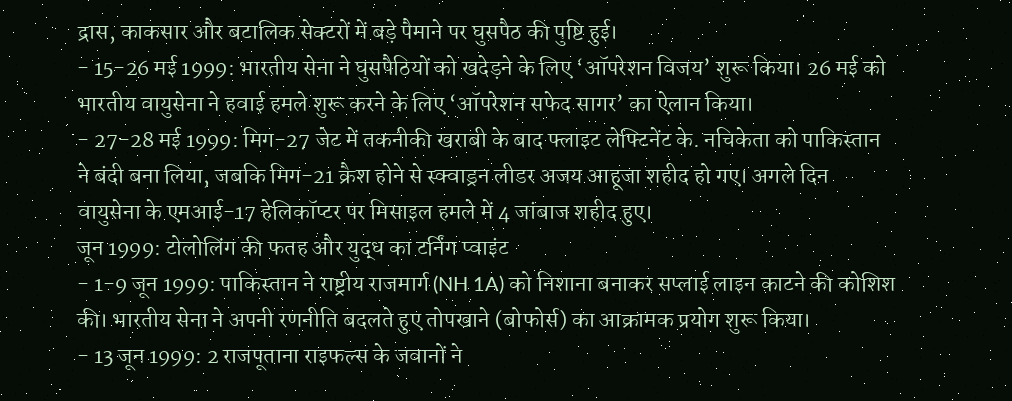द्रास, काकसार और बटालिक सेक्टरों में बड़े पैमाने पर घुसपैठ की पुष्टि हुई।
- 15-26 मई 1999: भारतीय सेना ने घुसपैठियों को खदेड़ने के लिए ‘ऑपरेशन विजय’ शुरू किया। 26 मई को भारतीय वायुसेना ने हवाई हमले शुरू करने के लिए ‘ऑपरेशन सफेद सागर’ का ऐलान किया।
- 27-28 मई 1999: मिग-27 जेट में तकनीकी खराबी के बाद फ्लाइट लेफ्टिनेंट के. नचिकेता को पाकिस्तान ने बंदी बना लिया, जबकि मिग-21 क्रैश होने से स्क्वाड्रन लीडर अजय आहूजा शहीद हो गए। अगले दिन वायुसेना के एमआई-17 हेलिकॉप्टर पर मिसाइल हमले में 4 जांबाज शहीद हुए।
जून 1999: टोलोलिंग की फतह और युद्ध का टर्निंग प्वाइंट
- 1-9 जून 1999: पाकिस्तान ने राष्ट्रीय राजमार्ग (NH 1A) को निशाना बनाकर सप्लाई लाइन काटने की कोशिश की। भारतीय सेना ने अपनी रणनीति बदलते हुए तोपखाने (बोफोर्स) का आक्रामक प्रयोग शुरू किया।
- 13 जून 1999: 2 राजपूताना राइफल्स के जवानों ने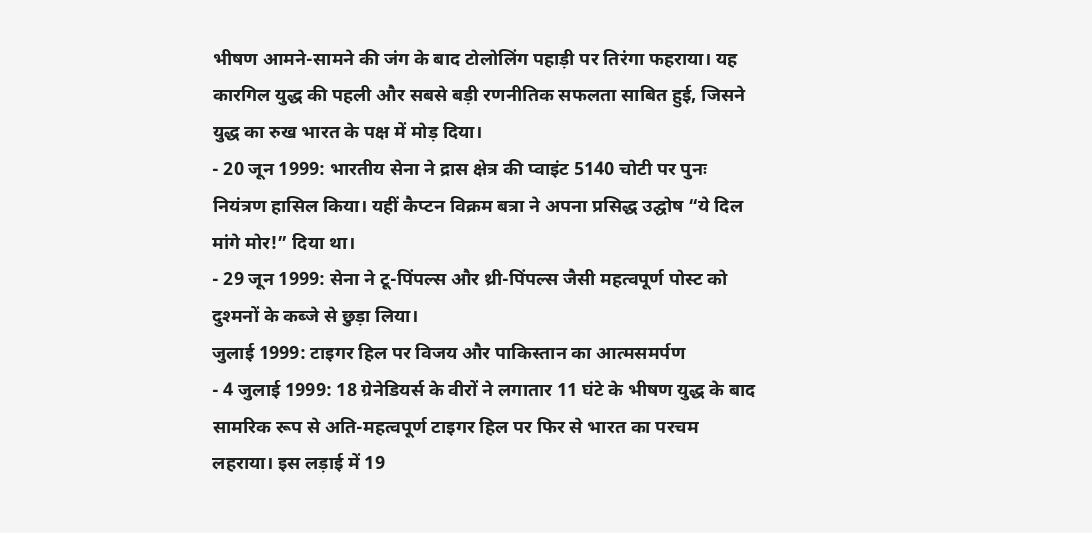भीषण आमने-सामने की जंग के बाद टोलोलिंग पहाड़ी पर तिरंगा फहराया। यह कारगिल युद्ध की पहली और सबसे बड़ी रणनीतिक सफलता साबित हुई, जिसने युद्ध का रुख भारत के पक्ष में मोड़ दिया।
- 20 जून 1999: भारतीय सेना ने द्रास क्षेत्र की प्वाइंट 5140 चोटी पर पुनः नियंत्रण हासिल किया। यहीं कैप्टन विक्रम बत्रा ने अपना प्रसिद्ध उद्घोष “ये दिल मांगे मोर!” दिया था।
- 29 जून 1999: सेना ने टू-पिंपल्स और थ्री-पिंपल्स जैसी महत्वपूर्ण पोस्ट को दुश्मनों के कब्जे से छुड़ा लिया।
जुलाई 1999: टाइगर हिल पर विजय और पाकिस्तान का आत्मसमर्पण
- 4 जुलाई 1999: 18 ग्रेनेडियर्स के वीरों ने लगातार 11 घंटे के भीषण युद्ध के बाद सामरिक रूप से अति-महत्वपूर्ण टाइगर हिल पर फिर से भारत का परचम लहराया। इस लड़ाई में 19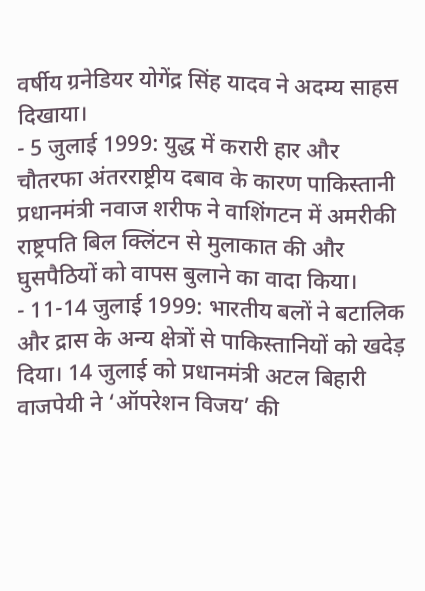वर्षीय ग्रनेडियर योगेंद्र सिंह यादव ने अदम्य साहस दिखाया।
- 5 जुलाई 1999: युद्ध में करारी हार और चौतरफा अंतरराष्ट्रीय दबाव के कारण पाकिस्तानी प्रधानमंत्री नवाज शरीफ ने वाशिंगटन में अमरीकी राष्ट्रपति बिल क्लिंटन से मुलाकात की और घुसपैठियों को वापस बुलाने का वादा किया।
- 11-14 जुलाई 1999: भारतीय बलों ने बटालिक और द्रास के अन्य क्षेत्रों से पाकिस्तानियों को खदेड़ दिया। 14 जुलाई को प्रधानमंत्री अटल बिहारी वाजपेयी ने ‘ऑपरेशन विजय’ की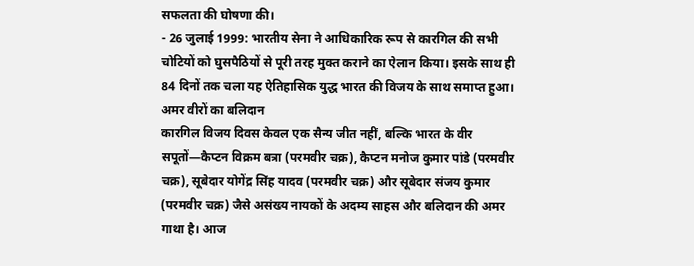सफलता की घोषणा की।
- 26 जुलाई 1999: भारतीय सेना ने आधिकारिक रूप से कारगिल की सभी चोटियों को घुसपैठियों से पूरी तरह मुक्त कराने का ऐलान किया। इसके साथ ही 84 दिनों तक चला यह ऐतिहासिक युद्ध भारत की विजय के साथ समाप्त हुआ।
अमर वीरों का बलिदान
कारगिल विजय दिवस केवल एक सैन्य जीत नहीं, बल्कि भारत के वीर सपूतों—कैप्टन विक्रम बत्रा (परमवीर चक्र), कैप्टन मनोज कुमार पांडे (परमवीर चक्र), सूबेदार योगेंद्र सिंह यादव (परमवीर चक्र) और सूबेदार संजय कुमार (परमवीर चक्र) जैसे असंख्य नायकों के अदम्य साहस और बलिदान की अमर गाथा है। आज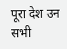पूरा देश उन सभी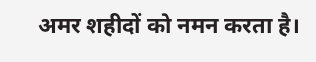अमर शहीदों को नमन करता है।